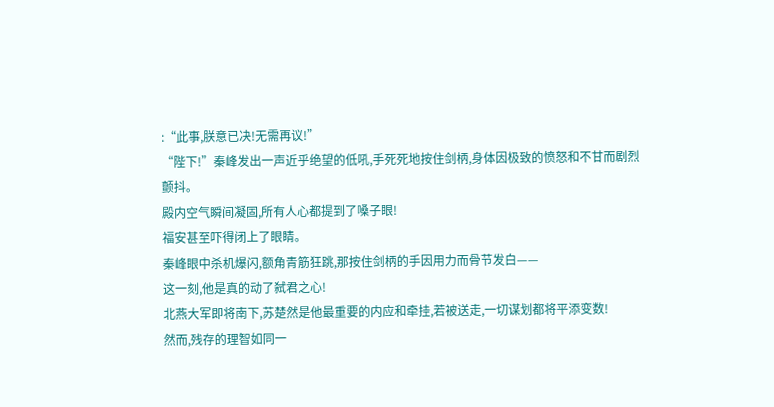:“此事,朕意已决!无需再议!”
“陛下!”秦峰发出一声近乎绝望的低吼,手死死地按住剑柄,身体因极致的愤怒和不甘而剧烈颤抖。
殿内空气瞬间凝固,所有人心都提到了嗓子眼!
福安甚至吓得闭上了眼睛。
秦峰眼中杀机爆闪,额角青筋狂跳,那按住剑柄的手因用力而骨节发白——
这一刻,他是真的动了弑君之心!
北燕大军即将南下,苏楚然是他最重要的内应和牵挂,若被送走,一切谋划都将平添变数!
然而,残存的理智如同一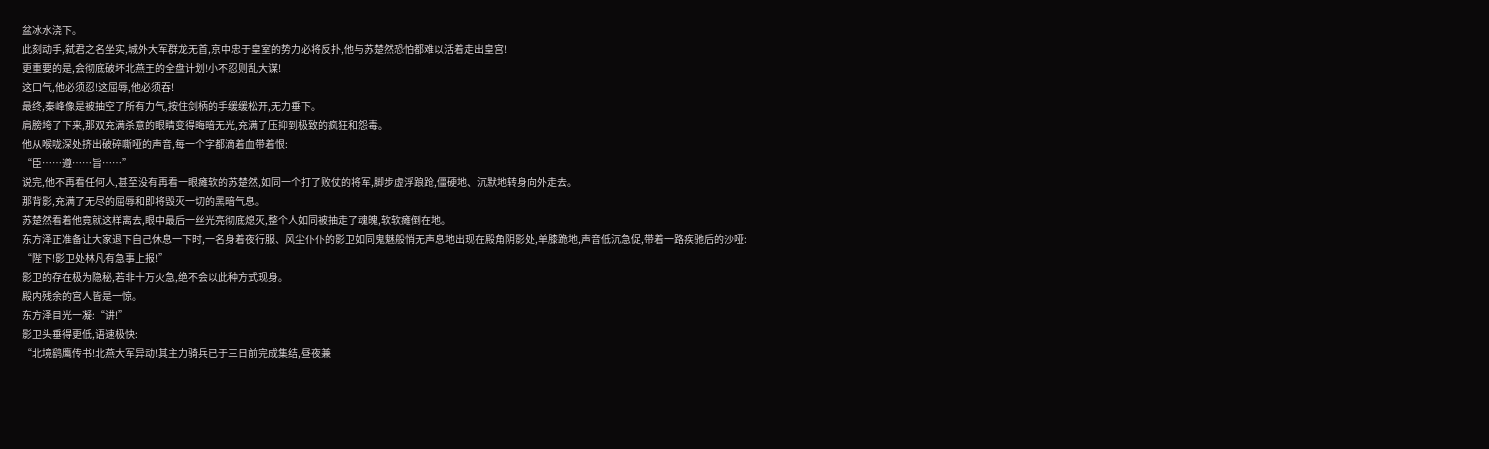盆冰水浇下。
此刻动手,弑君之名坐实,城外大军群龙无首,京中忠于皇室的势力必将反扑,他与苏楚然恐怕都难以活着走出皇宫!
更重要的是,会彻底破坏北燕王的全盘计划!小不忍则乱大谋!
这口气,他必须忍!这屈辱,他必须吞!
最终,秦峰像是被抽空了所有力气,按住剑柄的手缓缓松开,无力垂下。
肩膀垮了下来,那双充满杀意的眼睛变得晦暗无光,充满了压抑到极致的疯狂和怨毒。
他从喉咙深处挤出破碎嘶哑的声音,每一个字都滴着血带着恨:
“臣……遵……旨……”
说完,他不再看任何人,甚至没有再看一眼瘫软的苏楚然,如同一个打了败仗的将军,脚步虚浮踉跄,僵硬地、沉默地转身向外走去。
那背影,充满了无尽的屈辱和即将毁灭一切的黑暗气息。
苏楚然看着他竟就这样离去,眼中最后一丝光亮彻底熄灭,整个人如同被抽走了魂魄,软软瘫倒在地。
东方泽正准备让大家退下自己休息一下时,一名身着夜行服、风尘仆仆的影卫如同鬼魅般悄无声息地出现在殿角阴影处,单膝跪地,声音低沉急促,带着一路疾驰后的沙哑:
“陛下!影卫处林凡有急事上报!”
影卫的存在极为隐秘,若非十万火急,绝不会以此种方式现身。
殿内残余的宫人皆是一惊。
东方泽目光一凝:“讲!”
影卫头垂得更低,语速极快:
“北境鹞鹰传书!北燕大军异动!其主力骑兵已于三日前完成集结,昼夜兼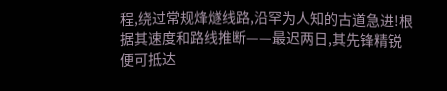程,绕过常规烽燧线路,沿罕为人知的古道急进!根据其速度和路线推断——最迟两日,其先锋精锐便可抵达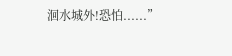洄水城外!恐怕......”